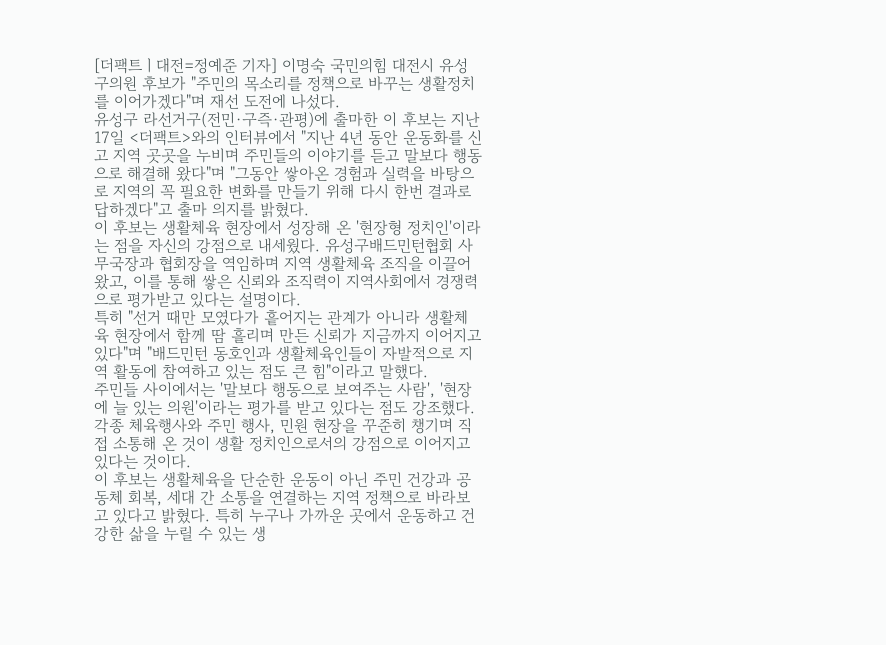[더팩트ㅣ대전=정예준 기자] 이명숙 국민의힘 대전시 유성구의원 후보가 "주민의 목소리를 정책으로 바꾸는 생활정치를 이어가겠다"며 재선 도전에 나섰다.
유성구 라선거구(전민·구즉·관평)에 출마한 이 후보는 지난 17일 <더팩트>와의 인터뷰에서 "지난 4년 동안 운동화를 신고 지역 곳곳을 누비며 주민들의 이야기를 듣고 말보다 행동으로 해결해 왔다"며 "그동안 쌓아온 경험과 실력을 바탕으로 지역의 꼭 필요한 변화를 만들기 위해 다시 한번 결과로 답하겠다"고 출마 의지를 밝혔다.
이 후보는 생활체육 현장에서 성장해 온 '현장형 정치인'이라는 점을 자신의 강점으로 내세웠다. 유성구배드민턴협회 사무국장과 협회장을 역임하며 지역 생활체육 조직을 이끌어 왔고, 이를 통해 쌓은 신뢰와 조직력이 지역사회에서 경쟁력으로 평가받고 있다는 설명이다.
특히 "선거 때만 모였다가 흩어지는 관계가 아니라 생활체육 현장에서 함께 땀 흘리며 만든 신뢰가 지금까지 이어지고 있다"며 "배드민턴 동호인과 생활체육인들이 자발적으로 지역 활동에 참여하고 있는 점도 큰 힘"이라고 말했다.
주민들 사이에서는 '말보다 행동으로 보여주는 사람', '현장에 늘 있는 의원'이라는 평가를 받고 있다는 점도 강조했다. 각종 체육행사와 주민 행사, 민원 현장을 꾸준히 챙기며 직접 소통해 온 것이 생활 정치인으로서의 강점으로 이어지고 있다는 것이다.
이 후보는 생활체육을 단순한 운동이 아닌 주민 건강과 공동체 회복, 세대 간 소통을 연결하는 지역 정책으로 바라보고 있다고 밝혔다. 특히 누구나 가까운 곳에서 운동하고 건강한 삶을 누릴 수 있는 생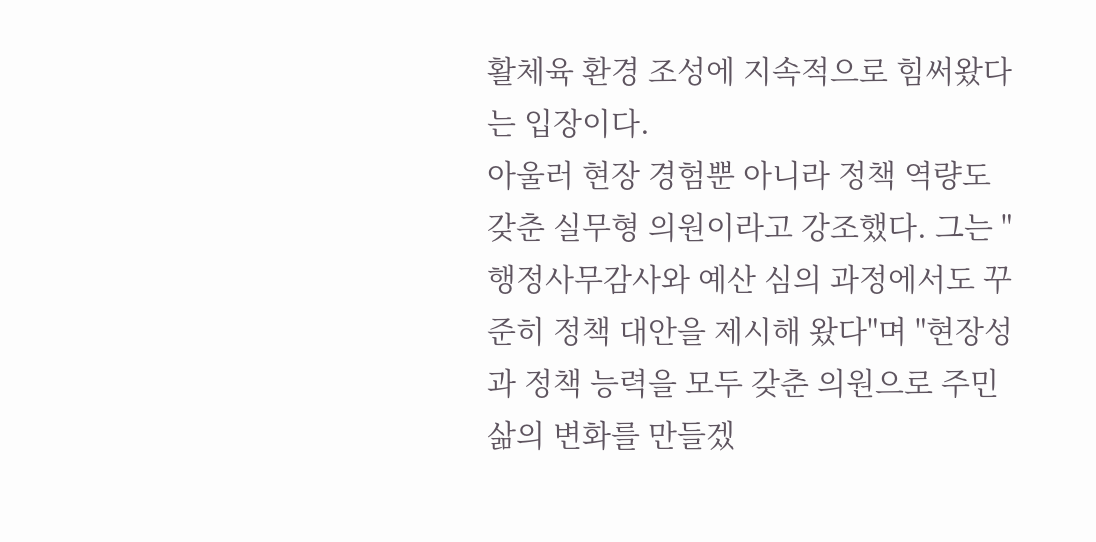활체육 환경 조성에 지속적으로 힘써왔다는 입장이다.
아울러 현장 경험뿐 아니라 정책 역량도 갖춘 실무형 의원이라고 강조했다. 그는 "행정사무감사와 예산 심의 과정에서도 꾸준히 정책 대안을 제시해 왔다"며 "현장성과 정책 능력을 모두 갖춘 의원으로 주민 삶의 변화를 만들겠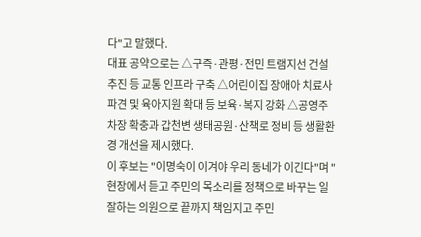다"고 말했다.
대표 공약으로는 △구즉·관평·전민 트램지선 건설 추진 등 교통 인프라 구축 △어린이집 장애아 치료사 파견 및 육아지원 확대 등 보육·복지 강화 △공영주차장 확충과 갑천변 생태공원·산책로 정비 등 생활환경 개선을 제시했다.
이 후보는 "이명숙이 이겨야 우리 동네가 이긴다"며 "현장에서 듣고 주민의 목소리를 정책으로 바꾸는 일 잘하는 의원으로 끝까지 책임지고 주민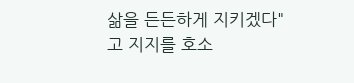삶을 든든하게 지키겠다"고 지지를 호소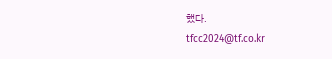했다.
tfcc2024@tf.co.kr